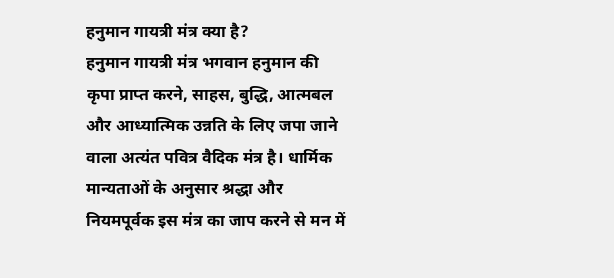हनुमान गायत्री मंत्र क्या है?
हनुमान गायत्री मंत्र भगवान हनुमान की कृपा प्राप्त करने, साहस, बुद्धि, आत्मबल और आध्यात्मिक उन्नति के लिए जपा जाने वाला अत्यंत पवित्र वैदिक मंत्र है। धार्मिक मान्यताओं के अनुसार श्रद्धा और नियमपूर्वक इस मंत्र का जाप करने से मन में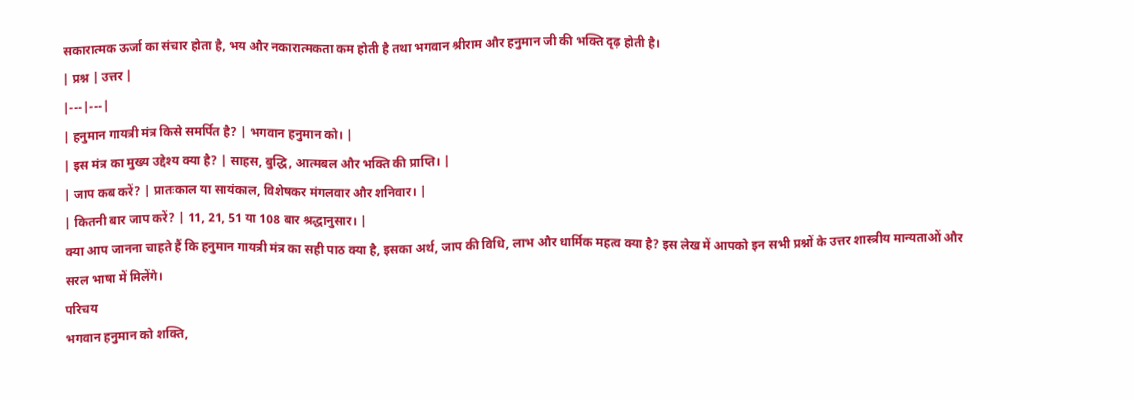सकारात्मक ऊर्जा का संचार होता है, भय और नकारात्मकता कम होती है तथा भगवान श्रीराम और हनुमान जी की भक्ति दृढ़ होती है।
| प्रश्न | उत्तर |
|---|---|
| हनुमान गायत्री मंत्र किसे समर्पित है? | भगवान हनुमान को। |
| इस मंत्र का मुख्य उद्देश्य क्या है? | साहस, बुद्धि, आत्मबल और भक्ति की प्राप्ति। |
| जाप कब करें? | प्रातःकाल या सायंकाल, विशेषकर मंगलवार और शनिवार। |
| कितनी बार जाप करें? | 11, 21, 51 या 108 बार श्रद्धानुसार। |
क्या आप जानना चाहते हैं कि हनुमान गायत्री मंत्र का सही पाठ क्या है, इसका अर्थ, जाप की विधि, लाभ और धार्मिक महत्व क्या है? इस लेख में आपको इन सभी प्रश्नों के उत्तर शास्त्रीय मान्यताओं और सरल भाषा में मिलेंगे।
परिचय
भगवान हनुमान को शक्ति,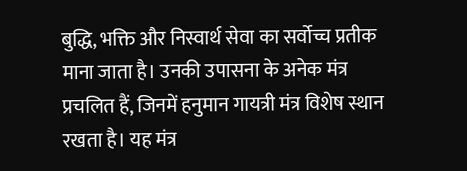बुद्धि, भक्ति और निस्वार्थ सेवा का सर्वोच्च प्रतीक माना जाता है। उनकी उपासना के अनेक मंत्र प्रचलित हैं, जिनमें हनुमान गायत्री मंत्र विशेष स्थान रखता है। यह मंत्र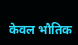केवल भौतिक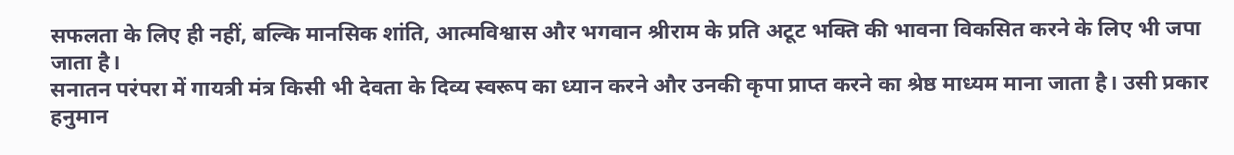सफलता के लिए ही नहीं, बल्कि मानसिक शांति, आत्मविश्वास और भगवान श्रीराम के प्रति अटूट भक्ति की भावना विकसित करने के लिए भी जपा जाता है।
सनातन परंपरा में गायत्री मंत्र किसी भी देवता के दिव्य स्वरूप का ध्यान करने और उनकी कृपा प्राप्त करने का श्रेष्ठ माध्यम माना जाता है। उसी प्रकार हनुमान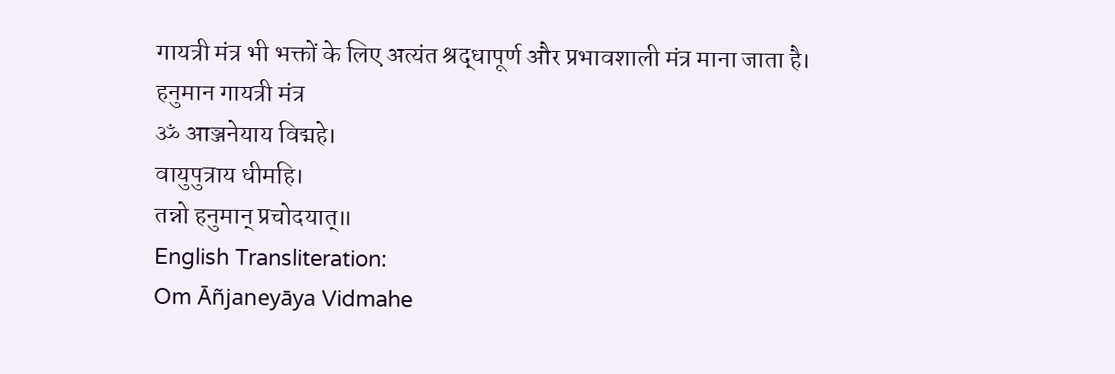गायत्री मंत्र भी भक्तों के लिए अत्यंत श्रद्धापूर्ण और प्रभावशाली मंत्र माना जाता है।
हनुमान गायत्री मंत्र
ॐ आञ्जनेयाय विद्महे।
वायुपुत्राय धीमहि।
तन्नो हनुमान् प्रचोदयात्॥
English Transliteration:
Om Āñjaneyāya Vidmahe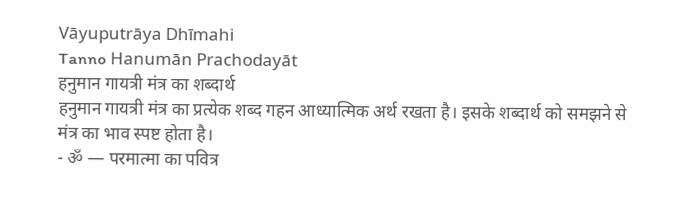Vāyuputrāya Dhīmahi
Tanno Hanumān Prachodayāt
हनुमान गायत्री मंत्र का शब्दार्थ
हनुमान गायत्री मंत्र का प्रत्येक शब्द गहन आध्यात्मिक अर्थ रखता है। इसके शब्दार्थ को समझने से मंत्र का भाव स्पष्ट होता है।
- ॐ — परमात्मा का पवित्र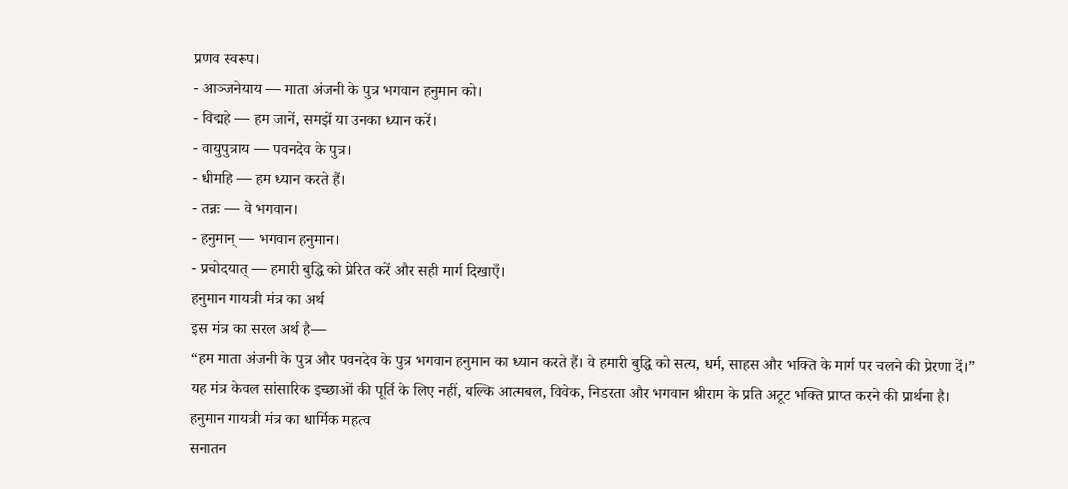प्रणव स्वरूप।
- आञ्जनेयाय — माता अंजनी के पुत्र भगवान हनुमान को।
- विद्महे — हम जानें, समझें या उनका ध्यान करें।
- वायुपुत्राय — पवनदेव के पुत्र।
- धीमहि — हम ध्यान करते हैं।
- तन्नः — वे भगवान।
- हनुमान् — भगवान हनुमान।
- प्रचोदयात् — हमारी बुद्धि को प्रेरित करें और सही मार्ग दिखाएँ।
हनुमान गायत्री मंत्र का अर्थ
इस मंत्र का सरल अर्थ है—
“हम माता अंजनी के पुत्र और पवनदेव के पुत्र भगवान हनुमान का ध्यान करते हैं। वे हमारी बुद्धि को सत्य, धर्म, साहस और भक्ति के मार्ग पर चलने की प्रेरणा दें।”
यह मंत्र केवल सांसारिक इच्छाओं की पूर्ति के लिए नहीं, बल्कि आत्मबल, विवेक, निडरता और भगवान श्रीराम के प्रति अटूट भक्ति प्राप्त करने की प्रार्थना है।
हनुमान गायत्री मंत्र का धार्मिक महत्व
सनातन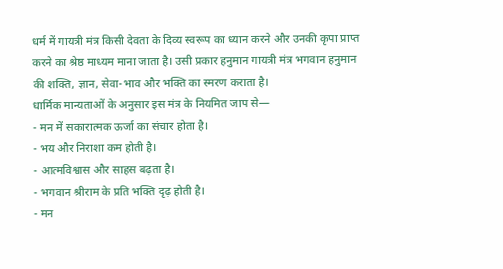धर्म में गायत्री मंत्र किसी देवता के दिव्य स्वरूप का ध्यान करने और उनकी कृपा प्राप्त करने का श्रेष्ठ माध्यम माना जाता है। उसी प्रकार हनुमान गायत्री मंत्र भगवान हनुमान की शक्ति, ज्ञान, सेवा-भाव और भक्ति का स्मरण कराता है।
धार्मिक मान्यताओं के अनुसार इस मंत्र के नियमित जाप से—
- मन में सकारात्मक ऊर्जा का संचार होता है।
- भय और निराशा कम होती है।
- आत्मविश्वास और साहस बढ़ता है।
- भगवान श्रीराम के प्रति भक्ति दृढ़ होती है।
- मन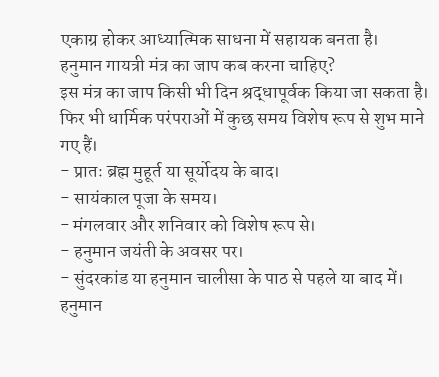एकाग्र होकर आध्यात्मिक साधना में सहायक बनता है।
हनुमान गायत्री मंत्र का जाप कब करना चाहिए?
इस मंत्र का जाप किसी भी दिन श्रद्धापूर्वक किया जा सकता है। फिर भी धार्मिक परंपराओं में कुछ समय विशेष रूप से शुभ माने गए हैं।
- प्रातः ब्रह्म मुहूर्त या सूर्योदय के बाद।
- सायंकाल पूजा के समय।
- मंगलवार और शनिवार को विशेष रूप से।
- हनुमान जयंती के अवसर पर।
- सुंदरकांड या हनुमान चालीसा के पाठ से पहले या बाद में।
हनुमान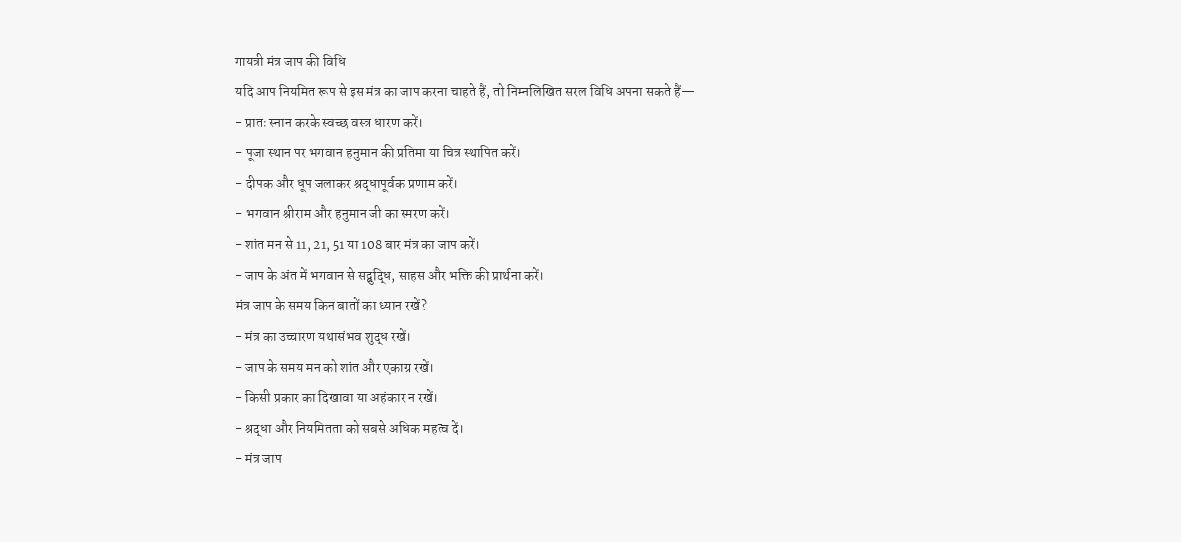गायत्री मंत्र जाप की विधि
यदि आप नियमित रूप से इस मंत्र का जाप करना चाहते हैं, तो निम्नलिखित सरल विधि अपना सकते हैं—
- प्रातः स्नान करके स्वच्छ वस्त्र धारण करें।
- पूजा स्थान पर भगवान हनुमान की प्रतिमा या चित्र स्थापित करें।
- दीपक और धूप जलाकर श्रद्धापूर्वक प्रणाम करें।
- भगवान श्रीराम और हनुमान जी का स्मरण करें।
- शांत मन से 11, 21, 51 या 108 बार मंत्र का जाप करें।
- जाप के अंत में भगवान से सद्बुद्धि, साहस और भक्ति की प्रार्थना करें।
मंत्र जाप के समय किन बातों का ध्यान रखें?
- मंत्र का उच्चारण यथासंभव शुद्ध रखें।
- जाप के समय मन को शांत और एकाग्र रखें।
- किसी प्रकार का दिखावा या अहंकार न रखें।
- श्रद्धा और नियमितता को सबसे अधिक महत्व दें।
- मंत्र जाप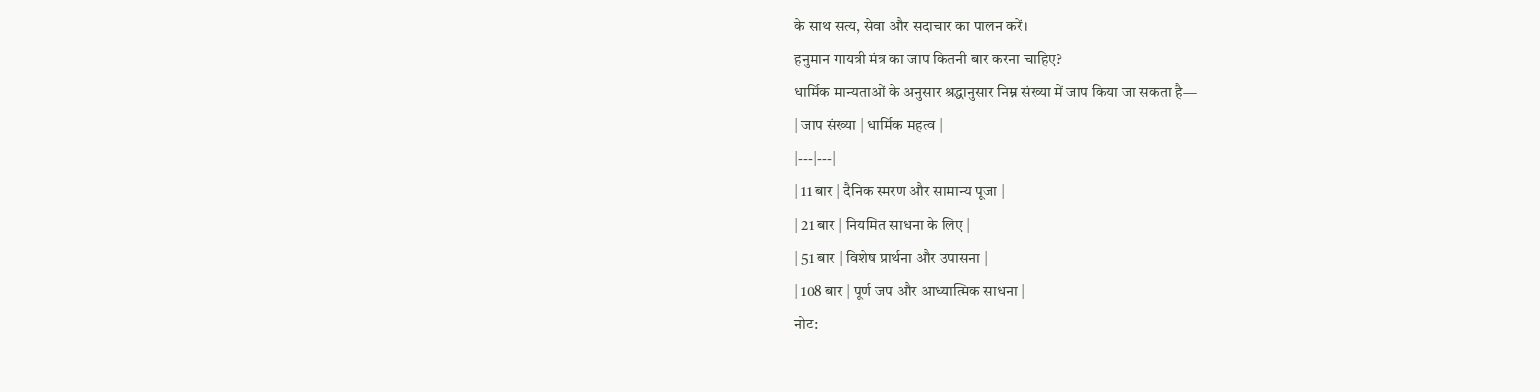के साथ सत्य, सेवा और सदाचार का पालन करें।
हनुमान गायत्री मंत्र का जाप कितनी बार करना चाहिए?
धार्मिक मान्यताओं के अनुसार श्रद्धानुसार निम्न संख्या में जाप किया जा सकता है—
| जाप संख्या | धार्मिक महत्व |
|---|---|
| 11 बार | दैनिक स्मरण और सामान्य पूजा |
| 21 बार | नियमित साधना के लिए |
| 51 बार | विशेष प्रार्थना और उपासना |
| 108 बार | पूर्ण जप और आध्यात्मिक साधना |
नोट: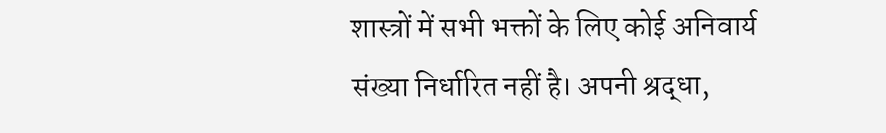शास्त्रों में सभी भक्तों के लिए कोई अनिवार्य संख्या निर्धारित नहीं है। अपनी श्रद्धा,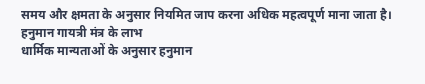समय और क्षमता के अनुसार नियमित जाप करना अधिक महत्वपूर्ण माना जाता है।
हनुमान गायत्री मंत्र के लाभ
धार्मिक मान्यताओं के अनुसार हनुमान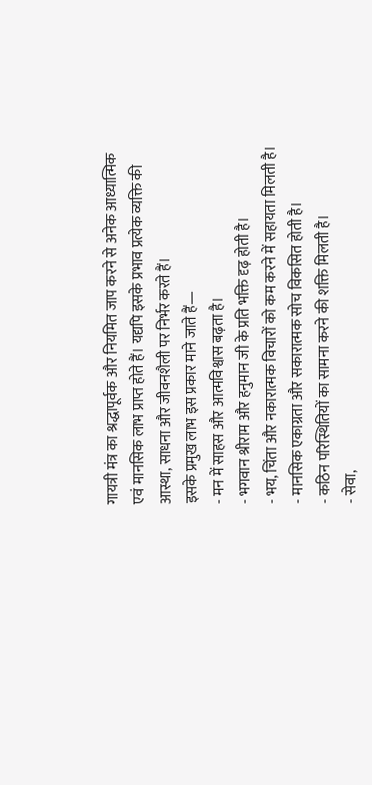गायत्री मंत्र का श्रद्धापूर्वक और नियमित जाप करने से अनेक आध्यात्मिक एवं मानसिक लाभ प्राप्त होते हैं। यद्यपि इसके प्रभाव प्रत्येक व्यक्ति की आस्था, साधना और जीवनशैली पर निर्भर करते हैं।
इसके प्रमुख लाभ इस प्रकार माने जाते हैं—
- मन में साहस और आत्मविश्वास बढ़ता है।
- भगवान श्रीराम और हनुमान जी के प्रति भक्ति दृढ़ होती है।
- भय, चिंता और नकारात्मक विचारों को कम करने में सहायता मिलती है।
- मानसिक एकाग्रता और सकारात्मक सोच विकसित होती है।
- कठिन परिस्थितियों का सामना करने की शक्ति मिलती है।
- सेवा,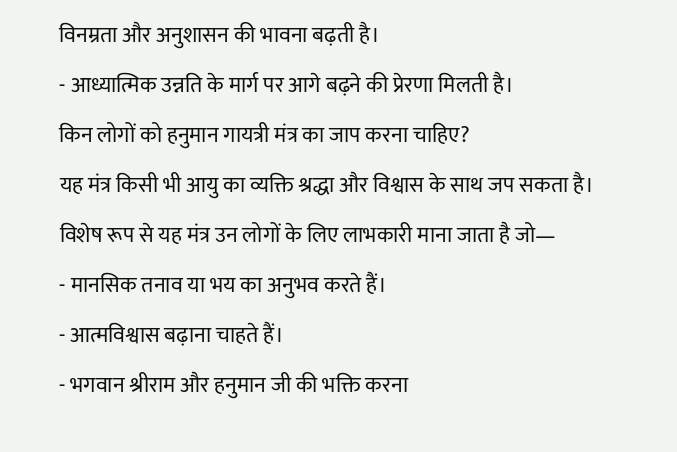विनम्रता और अनुशासन की भावना बढ़ती है।
- आध्यात्मिक उन्नति के मार्ग पर आगे बढ़ने की प्रेरणा मिलती है।
किन लोगों को हनुमान गायत्री मंत्र का जाप करना चाहिए?
यह मंत्र किसी भी आयु का व्यक्ति श्रद्धा और विश्वास के साथ जप सकता है।
विशेष रूप से यह मंत्र उन लोगों के लिए लाभकारी माना जाता है जो—
- मानसिक तनाव या भय का अनुभव करते हैं।
- आत्मविश्वास बढ़ाना चाहते हैं।
- भगवान श्रीराम और हनुमान जी की भक्ति करना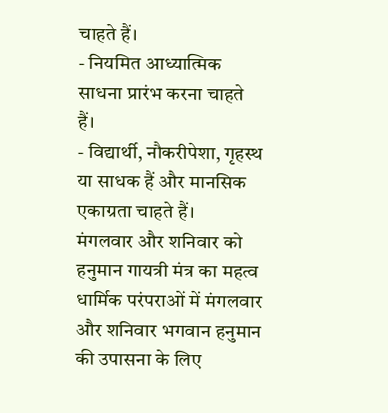चाहते हैं।
- नियमित आध्यात्मिक साधना प्रारंभ करना चाहते हैं।
- विद्यार्थी, नौकरीपेशा, गृहस्थ या साधक हैं और मानसिक एकाग्रता चाहते हैं।
मंगलवार और शनिवार को हनुमान गायत्री मंत्र का महत्व
धार्मिक परंपराओं में मंगलवार और शनिवार भगवान हनुमान की उपासना के लिए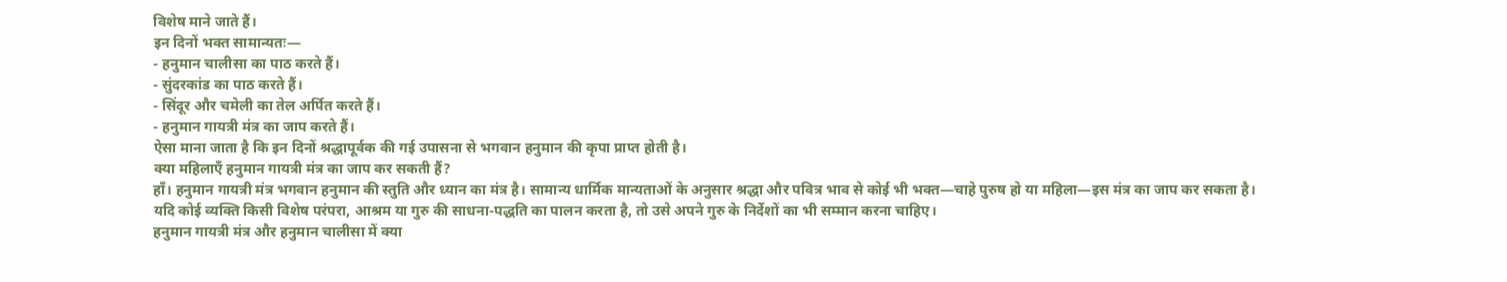विशेष माने जाते हैं।
इन दिनों भक्त सामान्यतः—
- हनुमान चालीसा का पाठ करते हैं।
- सुंदरकांड का पाठ करते हैं।
- सिंदूर और चमेली का तेल अर्पित करते हैं।
- हनुमान गायत्री मंत्र का जाप करते हैं।
ऐसा माना जाता है कि इन दिनों श्रद्धापूर्वक की गई उपासना से भगवान हनुमान की कृपा प्राप्त होती है।
क्या महिलाएँ हनुमान गायत्री मंत्र का जाप कर सकती हैं?
हाँ। हनुमान गायत्री मंत्र भगवान हनुमान की स्तुति और ध्यान का मंत्र है। सामान्य धार्मिक मान्यताओं के अनुसार श्रद्धा और पवित्र भाव से कोई भी भक्त—चाहे पुरुष हो या महिला—इस मंत्र का जाप कर सकता है।
यदि कोई व्यक्ति किसी विशेष परंपरा, आश्रम या गुरु की साधना-पद्धति का पालन करता है, तो उसे अपने गुरु के निर्देशों का भी सम्मान करना चाहिए।
हनुमान गायत्री मंत्र और हनुमान चालीसा में क्या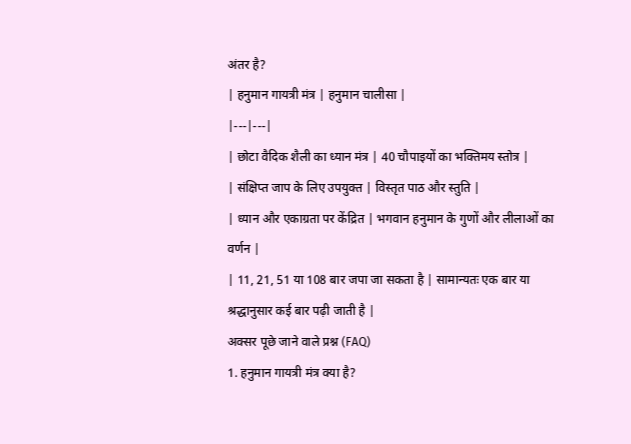अंतर है?
| हनुमान गायत्री मंत्र | हनुमान चालीसा |
|---|---|
| छोटा वैदिक शैली का ध्यान मंत्र | 40 चौपाइयों का भक्तिमय स्तोत्र |
| संक्षिप्त जाप के लिए उपयुक्त | विस्तृत पाठ और स्तुति |
| ध्यान और एकाग्रता पर केंद्रित | भगवान हनुमान के गुणों और लीलाओं का वर्णन |
| 11, 21, 51 या 108 बार जपा जा सकता है | सामान्यतः एक बार या श्रद्धानुसार कई बार पढ़ी जाती है |
अक्सर पूछे जाने वाले प्रश्न (FAQ)
1. हनुमान गायत्री मंत्र क्या है?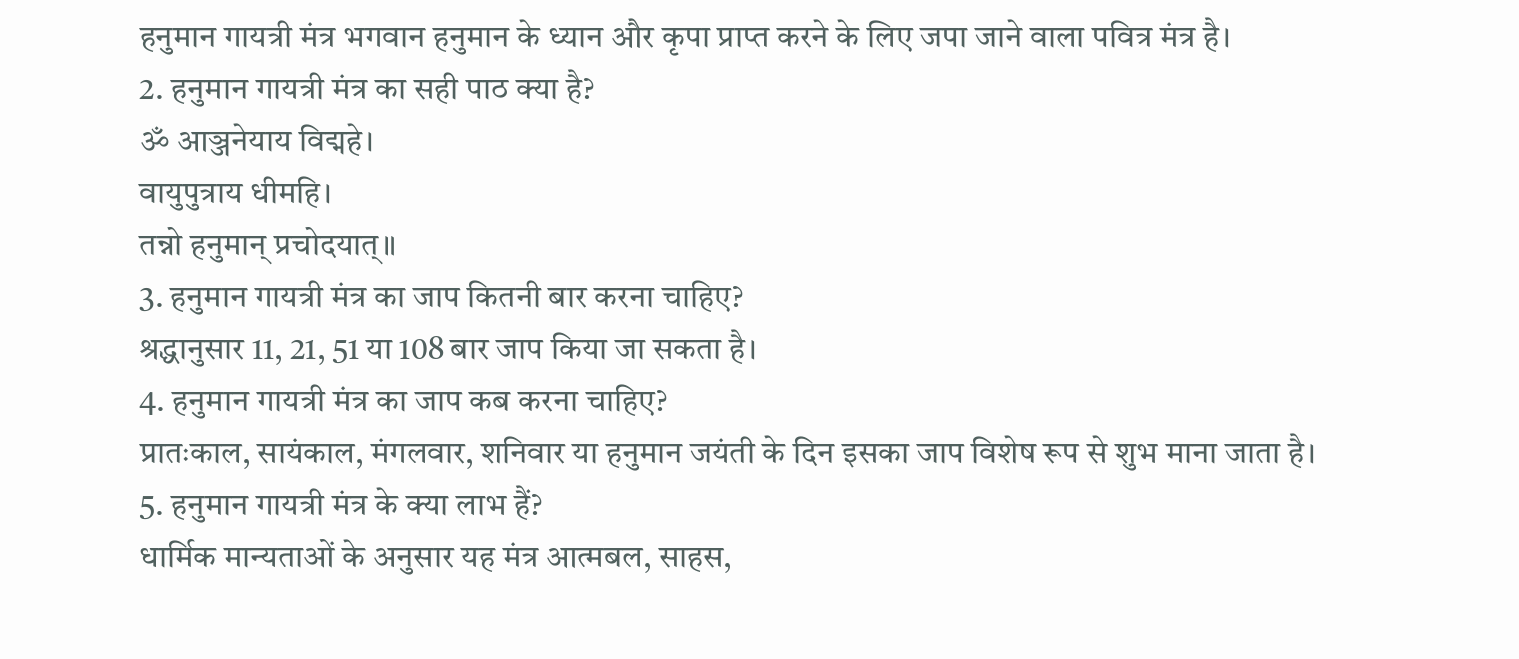हनुमान गायत्री मंत्र भगवान हनुमान के ध्यान और कृपा प्राप्त करने के लिए जपा जाने वाला पवित्र मंत्र है।
2. हनुमान गायत्री मंत्र का सही पाठ क्या है?
ॐ आञ्जनेयाय विद्महे।
वायुपुत्राय धीमहि।
तन्नो हनुमान् प्रचोदयात्॥
3. हनुमान गायत्री मंत्र का जाप कितनी बार करना चाहिए?
श्रद्धानुसार 11, 21, 51 या 108 बार जाप किया जा सकता है।
4. हनुमान गायत्री मंत्र का जाप कब करना चाहिए?
प्रातःकाल, सायंकाल, मंगलवार, शनिवार या हनुमान जयंती के दिन इसका जाप विशेष रूप से शुभ माना जाता है।
5. हनुमान गायत्री मंत्र के क्या लाभ हैं?
धार्मिक मान्यताओं के अनुसार यह मंत्र आत्मबल, साहस,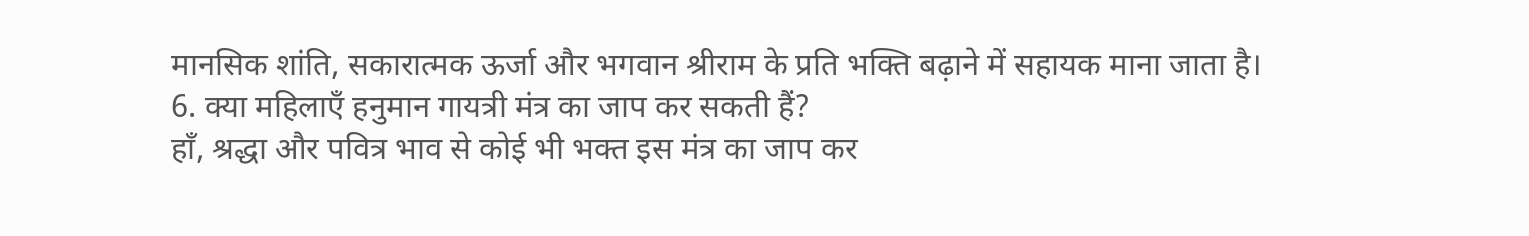मानसिक शांति, सकारात्मक ऊर्जा और भगवान श्रीराम के प्रति भक्ति बढ़ाने में सहायक माना जाता है।
6. क्या महिलाएँ हनुमान गायत्री मंत्र का जाप कर सकती हैं?
हाँ, श्रद्धा और पवित्र भाव से कोई भी भक्त इस मंत्र का जाप कर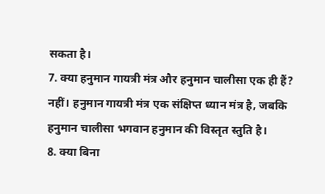सकता है।
7. क्या हनुमान गायत्री मंत्र और हनुमान चालीसा एक ही हैं?
नहीं। हनुमान गायत्री मंत्र एक संक्षिप्त ध्यान मंत्र है, जबकि हनुमान चालीसा भगवान हनुमान की विस्तृत स्तुति है।
8. क्या बिना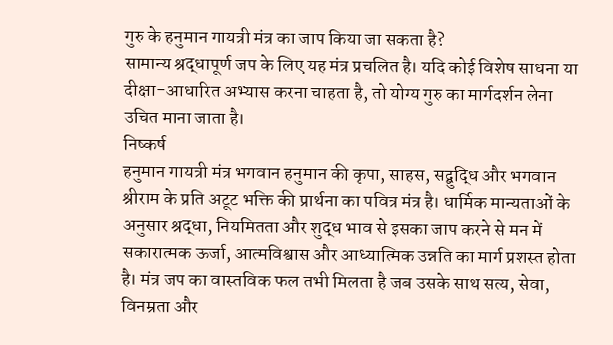गुरु के हनुमान गायत्री मंत्र का जाप किया जा सकता है?
सामान्य श्रद्धापूर्ण जप के लिए यह मंत्र प्रचलित है। यदि कोई विशेष साधना या दीक्षा-आधारित अभ्यास करना चाहता है, तो योग्य गुरु का मार्गदर्शन लेना उचित माना जाता है।
निष्कर्ष
हनुमान गायत्री मंत्र भगवान हनुमान की कृपा, साहस, सद्बुद्धि और भगवान श्रीराम के प्रति अटूट भक्ति की प्रार्थना का पवित्र मंत्र है। धार्मिक मान्यताओं के अनुसार श्रद्धा, नियमितता और शुद्ध भाव से इसका जाप करने से मन में सकारात्मक ऊर्जा, आत्मविश्वास और आध्यात्मिक उन्नति का मार्ग प्रशस्त होता है। मंत्र जप का वास्तविक फल तभी मिलता है जब उसके साथ सत्य, सेवा, विनम्रता और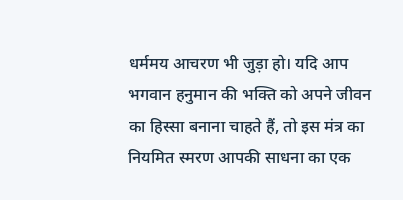धर्ममय आचरण भी जुड़ा हो। यदि आप भगवान हनुमान की भक्ति को अपने जीवन का हिस्सा बनाना चाहते हैं, तो इस मंत्र का नियमित स्मरण आपकी साधना का एक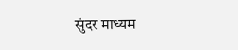सुंदर माध्यम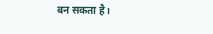बन सकता है।